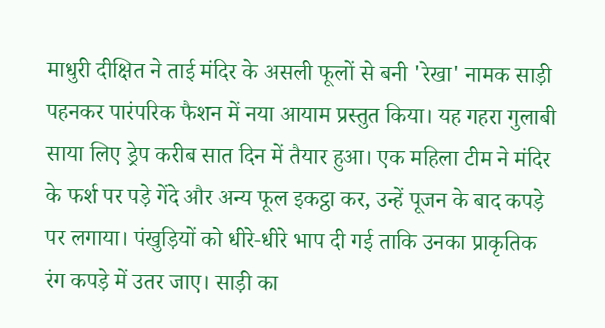माधुरी दीक्षित ने ताई मंदिर के असली फूलों से बनी 'रेखा' नामक साड़ी पहनकर पारंपरिक फैशन में नया आयाम प्रस्तुत किया। यह गहरा गुलाबी साया लिए ड्रेप करीब सात दिन में तैयार हुआ। एक महिला टीम ने मंदिर के फर्श पर पड़े गेंदे और अन्य फूल इकट्ठा कर, उन्हें पूजन के बाद कपड़े पर लगाया। पंखुड़ियों को धीरे‑धीरे भाप दी गई ताकि उनका प्राकृतिक रंग कपड़े में उतर जाए। साड़ी का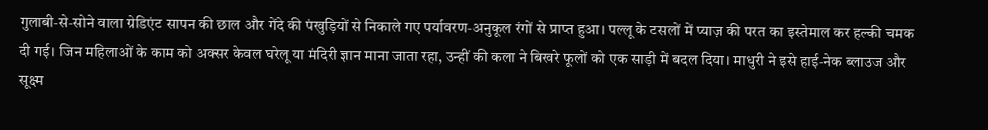गुलाबी‑से‑सोने वाला ग्रेडिएंट सापन की छाल और गेंदे की पंखुड़ियों से निकाले गए पर्यावरण‑अनुकूल रंगों से प्राप्त हुआ। पल्लू के टसलों में प्याज़ की परत का इस्तेमाल कर हल्की चमक दी गई। जिन महिलाओं के काम को अक्सर केवल घरेलू या मंदिरी ज्ञान माना जाता रहा, उन्हीं की कला ने बिखरे फूलों को एक साड़ी में बदल दिया। माधुरी ने इसे हाई‑नेक ब्लाउज और सूक्ष्म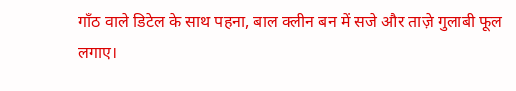गाँठ वाले डिटेल के साथ पहना, बाल क्लीन बन में सजे और ताज़े गुलाबी फूल लगाए।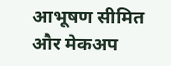आभूषण सीमित और मेकअप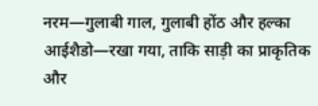नरम—गुलाबी गाल, गुलाबी होंठ और हल्का आईशैडो—रखा गया, ताकि साड़ी का प्राकृतिक और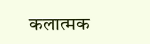कलात्मक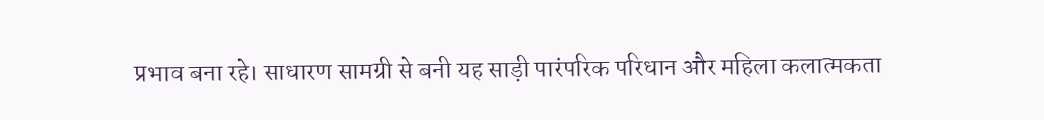प्रभाव बना रहे। साधारण सामग्री से बनी यह साड़ी पारंपरिक परिधान और महिला कलात्मकता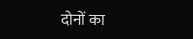दोनों का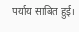पर्याय साबित हुई।